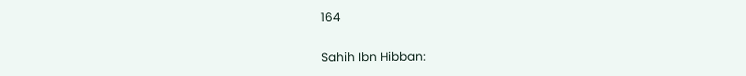164

Sahih Ibn Hibban: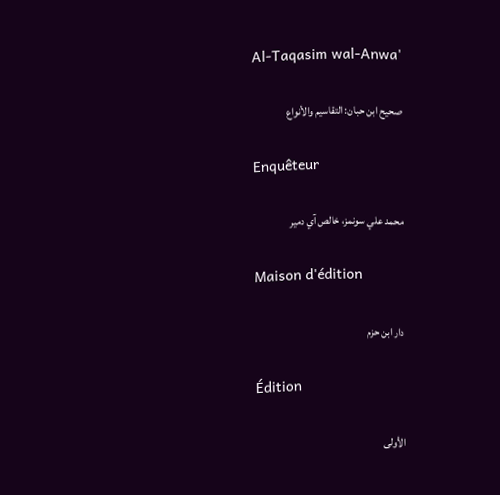Al-Taqasim wal-Anwa'

صحيح ابن حبان: التقاسيم والأنواع

Enquêteur

محمد علي سونمز، خالص آي دمير

Maison d'édition

دار ابن حزم

Édition

الأولى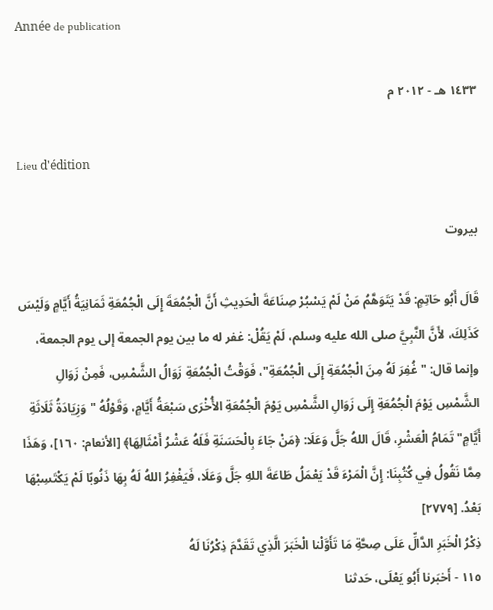Année de publication

١٤٣٣ هـ - ٢٠١٢ م

Lieu d'édition

بيروت

قَالَ أَبُو حَاتِمٍ: قَدْ يَتَوَهَّمُ مَنْ لَمْ يَسْبُرْ صِنَاعَةَ الْحَدِيثِ أَنَّ الْجُمُعَةَ إِلَى الْجُمُعَةِ ثَمَانِيَةُ أَيَّامٍ وَلَيْسَ كَذَلِكَ، لأَنَّ النَّبِيَّ صلى الله عليه وسلم، لَمْ يَقُلْ: غفر له ما بين يوم الجمعة إلى يوم الجمعة، وإنما قال: "غُفِرَ لَهُ مِنَ الْجُمُعَةِ إِلَى الْجُمُعَةِ"، فَوَقْتُ الْجُمُعَةِ زَوَالُ الشَّمْسِ، فَمِنْ زَوَالِ الشَّمْسِ يَوْمَ الْجُمُعَةِ إِلَى زَوَالِ الشَّمْسِ يَوْمَ الْجُمُعَةِ الأُخْرَى سَبْعَةُ أَيَّامٍ، وَقَوْلُهُ "وَزِيَادَةُ ثَلَاثَةِ أَيَّامٍ" تَمَامُ الْعَشْرِ، قَالَ اللهُ جَلَّ وَعَلَا: ﴿مَنْ جَاءَ بِالْحَسَنَةِ فَلَهُ عَشْرُ أَمْثَالِهَا﴾ [الأنعام: ١٦٠]، وَهَذَا مِمَّا نَقُولُ فِي كُتُبِنَا: إِنَّ الْمَرْءَ قَدْ يَعْمَلُ طَاعَةَ اللهِ جَلَّ وَعَلَا، فَيَغْفِرُ اللهُ لَهُ بِهَا ذَنُوبًا لَمْ يَكْتَسِبْهَا بَعْدُ. [٢٧٧٩]
ذِكْرُ الْخَبَرِ الدَّالِّ عَلَى صِحَّةِ مَا تَأَوَّلْنا الْخَبَرَ الَّذِي تَقَدَّمَ ذِكْرُنَا لَهُ
١١٥ - أَخبَرنا أَبُو يَعْلَى، حَدثنا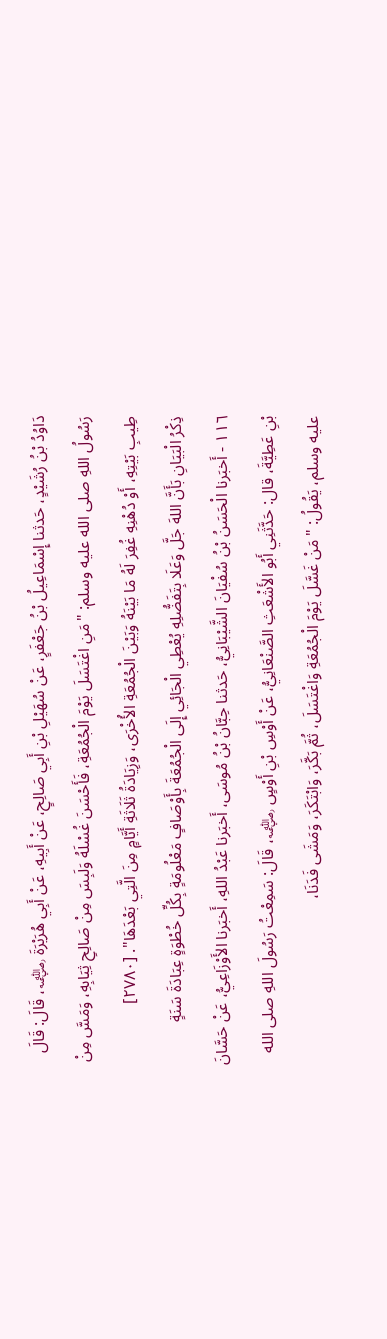دَاوُدُ بْنُ رُشَيْدٍ، حَدثنا إِسْمَاعِيلُ بْنُ جَعْفَرٍ، عَنْ سُهَيْلِ بْنِ أَبِي صَالِحٍ، عَنْ أَبِيهِ، عَنْ أَبِي هُرَيْرَةَ ﵁، قَالَ: قَالَ رَسُولُ اللهِ صلى الله عليه وسلم: "مَنِ اغْتَسَلَ يَوْمَ الْجُمُعَةِ، فَأَحْسَنَ غُسْلَهُ وَلَبِسَ مِنْ صَالِحِ ثِيَابِهِ، وَمَسَّ مِنْ طِيبِ بَيْتِهِ، أَوْ دُهْنِهِ غُفِرَ لَهُ مَا بَيْنَهُ وَبَيْنَ الْجُمُعَةِ الأُخْرَى، وَزِيَادَةُ ثَلَاثَةِ أَيَّامٍ مِنَ الَّتِي بَعْدَهَا". [٢٧٨٠]
ذِكْرُ الْبَيَانِ بَأَنَّ اللهَ جَلَّ وَعَلَا بِتَفَضُّلِهِ يُعْطِي الْجَائِي إِلَى الْجُمُعَةَ بِأَوْصَافٍ مَعْلُومَةٍ بِكُلِّ خُطْوَةٍ عِبَادَةَ سَنَةٍ
١١٦ - أَخبَرنا الْحَسَنُ بْنُ سُفْيَانَ الشَّيْبَانِيُّ، حَدثنا حِبَّانُ بْنُ مُوسَى، أَخبَرنا عَبْدُ اللهِ، أَخبَرنا الأَوْزَاعِيُّ، عَنْ حَسَّانَ بْنِ عَطِيَّةَ، قال: حَدَّثَنِي أَبُو الأَشْعَثِ الصَّنْعَانِيُّ، عَنْ أَوْسِ بْنِ أَوْسٍ ﵁، قَالَ: سَمِعْتُ رَسُولَ اللهِ صلى الله عليه وسلم، يَقُولُ: "مَنْ غَسَّلَ يَوْمَ الْجُمُعَةِ وَاغْتَسَلَ، ثُمَّ بَكَّرَ، وَابْتَكَرَ، وَمَشَى فَدَنَا،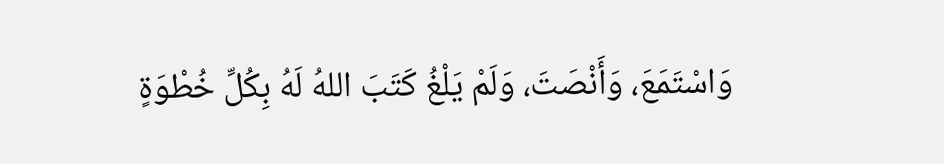وَاسْتَمَعَ، وَأَنْصَتَ، وَلَمْ يَلْغُ كَتَبَ اللهُ لَهُ بِكُلِّ خُطْوَةٍ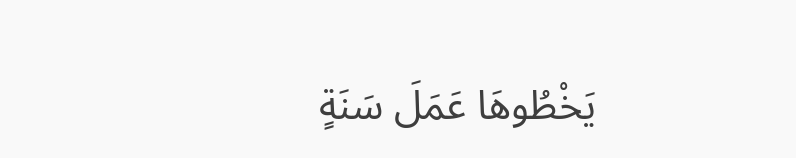يَخْطُوهَا عَمَلَ سَنَةٍ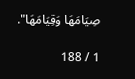صِيَامَهَا وَقِيَامَهَا".

1 / 188